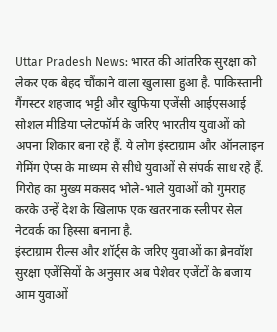Uttar Pradesh News: भारत की आंतरिक सुरक्षा को लेकर एक बेहद चौंकाने वाला खुलासा हुआ है. पाकिस्तानी गैंगस्टर शहजाद भट्टी और खुफिया एजेंसी आईएसआई सोशल मीडिया प्लेटफॉर्म के जरिए भारतीय युवाओं को अपना शिकार बना रहे हैं. ये लोग इंस्टाग्राम और ऑनलाइन गेमिंग ऐप्स के माध्यम से सीधे युवाओं से संपर्क साध रहे हैं. गिरोह का मुख्य मकसद भोले-भाले युवाओं को गुमराह करके उन्हें देश के खिलाफ एक खतरनाक स्लीपर सेल नेटवर्क का हिस्सा बनाना है.
इंस्टाग्राम रील्स और शॉर्ट्स के जरिए युवाओं का ब्रेनवॉश
सुरक्षा एजेंसियों के अनुसार अब पेशेवर एजेंटों के बजाय आम युवाओं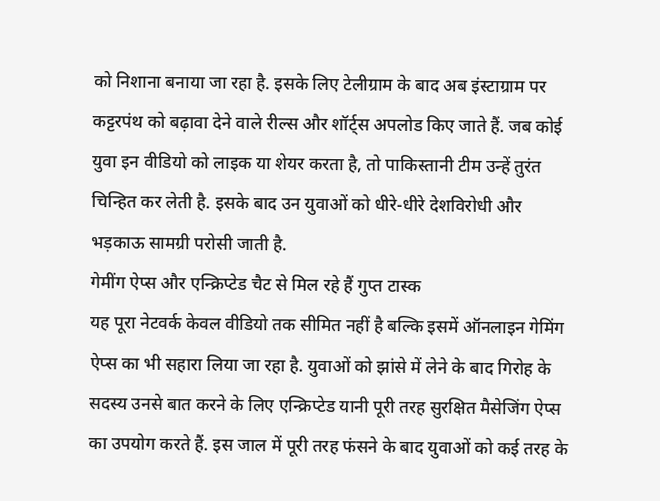को निशाना बनाया जा रहा है. इसके लिए टेलीग्राम के बाद अब इंस्टाग्राम पर कट्टरपंथ को बढ़ावा देने वाले रील्स और शॉर्ट्स अपलोड किए जाते हैं. जब कोई युवा इन वीडियो को लाइक या शेयर करता है, तो पाकिस्तानी टीम उन्हें तुरंत चिन्हित कर लेती है. इसके बाद उन युवाओं को धीरे-धीरे देशविरोधी और भड़काऊ सामग्री परोसी जाती है.
गेमींग ऐप्स और एन्क्रिप्टेड चैट से मिल रहे हैं गुप्त टास्क
यह पूरा नेटवर्क केवल वीडियो तक सीमित नहीं है बल्कि इसमें ऑनलाइन गेमिंग ऐप्स का भी सहारा लिया जा रहा है. युवाओं को झांसे में लेने के बाद गिरोह के सदस्य उनसे बात करने के लिए एन्क्रिप्टेड यानी पूरी तरह सुरक्षित मैसेजिंग ऐप्स का उपयोग करते हैं. इस जाल में पूरी तरह फंसने के बाद युवाओं को कई तरह के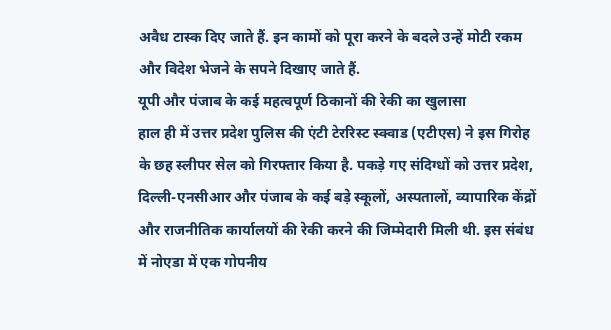अवैध टास्क दिए जाते हैं. इन कामों को पूरा करने के बदले उन्हें मोटी रकम और विदेश भेजने के सपने दिखाए जाते हैं.
यूपी और पंजाब के कई महत्वपूर्ण ठिकानों की रेकी का खुलासा
हाल ही में उत्तर प्रदेश पुलिस की एंटी टेररिस्ट स्क्वाड (एटीएस) ने इस गिरोह के छह स्लीपर सेल को गिरफ्तार किया है. पकड़े गए संदिग्धों को उत्तर प्रदेश, दिल्ली-एनसीआर और पंजाब के कई बड़े स्कूलों, अस्पतालों, व्यापारिक केंद्रों और राजनीतिक कार्यालयों की रेकी करने की जिम्मेदारी मिली थी. इस संबंध में नोएडा में एक गोपनीय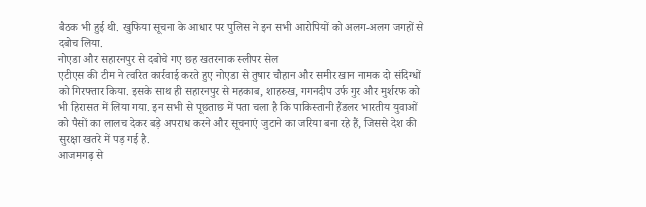बैठक भी हुई थी. खुफिया सूचना के आधार पर पुलिस ने इन सभी आरोपियों को अलग-अलग जगहों से दबोच लिया.
नोएडा और सहारनपुर से दबोचे गए छह खतरनाक स्लीपर सेल
एटीएस की टीम ने त्वरित कार्रवाई करते हुए नोएडा से तुषार चौहान और समीर खान नामक दो संदिग्धों को गिरफ्तार किया. इसके साथ ही सहारनपुर से महकाब, शाहरुख, गगनदीप उर्फ गुर और मुर्शरफ को भी हिरासत में लिया गया. इन सभी से पूछताछ में पता चला है कि पाकिस्तानी हैंडलर भारतीय युवाओं को पैसों का लालच देकर बड़े अपराध करने और सूचनाएं जुटाने का जरिया बना रहे हैं, जिससे देश की सुरक्षा खतरे में पड़ गई है.
आजमगढ़ से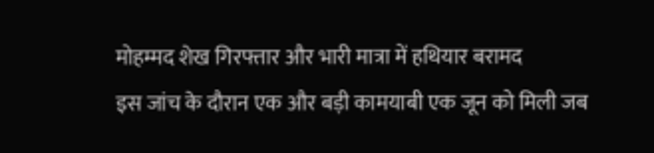मोहम्मद शेख गिरफ्तार और भारी मात्रा में हथियार बरामद
इस जांच के दौरान एक और बड़ी कामयाबी एक जून को मिली जब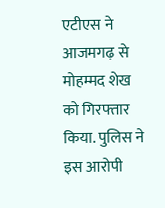एटीएस ने आजमगढ़ से मोहम्मद शेख को गिरफ्तार किया. पुलिस ने इस आरोपी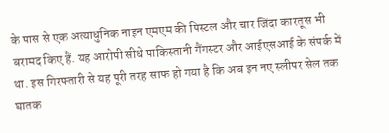के पास से एक अत्याधुनिक नाइन एमएम की पिस्टल और चार जिंदा कारतूस भी बरामद किए हैं. यह आरोपी सीधे पाकिस्तानी गैंगस्टर और आईएसआई के संपर्क में था. इस गिरफ्तारी से यह पूरी तरह साफ हो गया है कि अब इन नए स्लीपर सेल तक घातक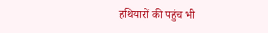हथियारों की पहुंच भी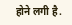होने लगी है.